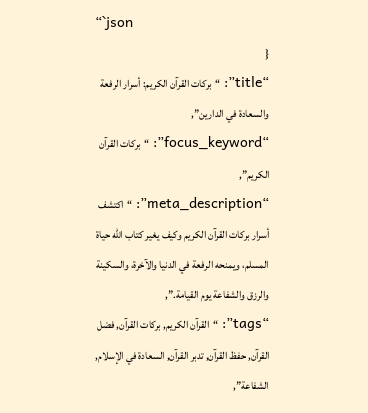“`json
{
“title”: “بركات القرآن الكريم: أسرار الرفعة والسعادة في الدارين”,
“focus_keyword”: “بركات القرآن الكريم”,
“meta_description”: “اكتشف أسرار بركات القرآن الكريم وكيف يغير كتاب الله حياة المسلم، ويمنحه الرفعة في الدنيا والآخرة، والسكينة والرزق والشفاعة يوم القيامة.”,
“tags”: “القرآن الكريم, بركات القرآن, فضل القرآن, حفظ القرآن, تدبر القرآن, السعادة في الإسلام, الشفاعة”,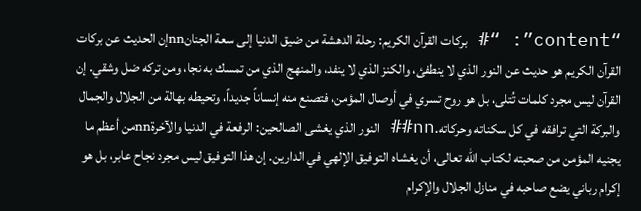“content”: “# بركات القرآن الكريم: رحلة الدهشة من ضيق الدنيا إلى سعة الجنانnnإن الحديث عن بركات القرآن الكريم هو حديث عن النور الذي لا ينطفئ، والكنز الذي لا ينفد، والمنهج الذي من تمسك به نجا، ومن تركه ضل وشقي. إن القرآن ليس مجرد كلمات تُتلى، بل هو روح تسري في أوصال المؤمن، فتصنع منه إنساناً جديداً، وتحيطه بهالة من الجلال والجمال والبركة التي ترافقه في كل سكناته وحركاته.nn## النور الذي يغشى الصالحين: الرفعة في الدنيا والآخرةnnمن أعظم ما يجنيه المؤمن من صحبته لكتاب الله تعالى، أن يغشاه التوفيق الإلهي في الدارين. إن هذا التوفيق ليس مجرد نجاح عابر، بل هو إكرام رباني يضع صاحبه في منازل الجلال والإكرام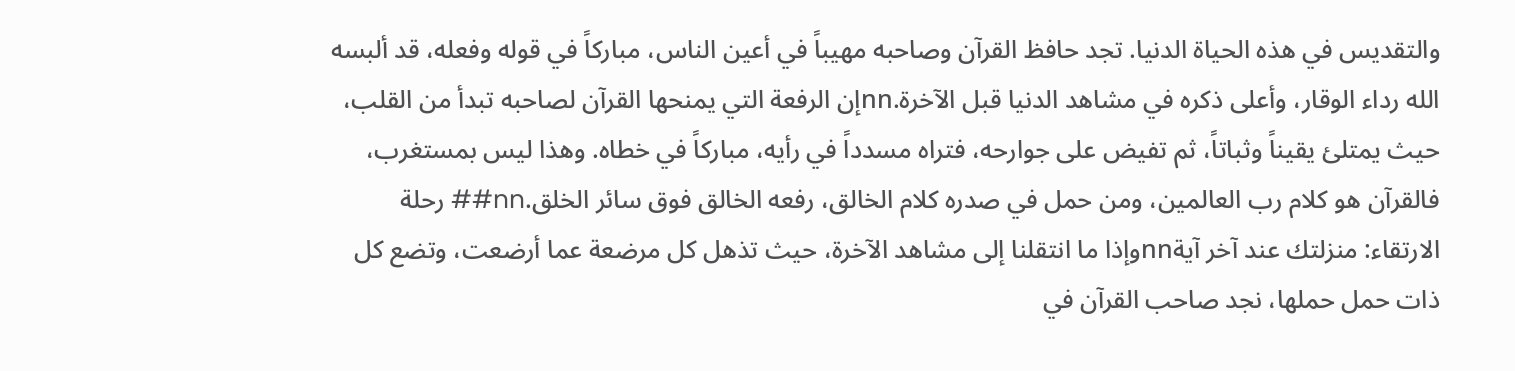والتقديس في هذه الحياة الدنيا. تجد حافظ القرآن وصاحبه مهيباً في أعين الناس، مباركاً في قوله وفعله، قد ألبسه الله رداء الوقار، وأعلى ذكره في مشاهد الدنيا قبل الآخرة.nnإن الرفعة التي يمنحها القرآن لصاحبه تبدأ من القلب، حيث يمتلئ يقيناً وثباتاً، ثم تفيض على جوارحه، فتراه مسدداً في رأيه، مباركاً في خطاه. وهذا ليس بمستغرب، فالقرآن هو كلام رب العالمين، ومن حمل في صدره كلام الخالق، رفعه الخالق فوق سائر الخلق.nn## رحلة الارتقاء: منزلتك عند آخر آيةnnوإذا ما انتقلنا إلى مشاهد الآخرة، حيث تذهل كل مرضعة عما أرضعت، وتضع كل ذات حمل حملها، نجد صاحب القرآن في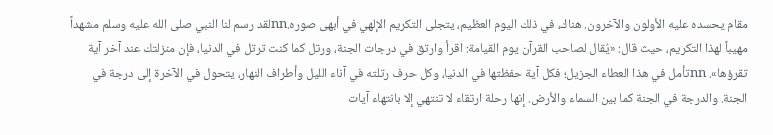مقام يحسده عليه الأولون والآخرون. هناك، في ذلك اليوم العظيم، يتجلى التكريم الإلهي في أبهى صوره.nnلقد رسم لنا النبي صلى الله عليه وسلم مشهداً مهيباً لهذا التكريم، حيث قال: «يُقال لصاحب القرآن يوم القيامة: اقرأ وارتق في درجات الجنة، ورتل كما كنت ترتل في الدنيا، فإن منزلتك عند آخر آية تقرؤها». nnتأمل في هذا العطاء الجزيل؛ فكل آية حفظتها في الدنيا، وكل حرف رتلته في آناء الليل وأطراف النهار، يتحول في الآخرة إلى درجة في الجنة. والدرجة في الجنة كما بين السماء والأرض. إنها رحلة ارتقاء لا تنتهي إلا بانتهاء آيات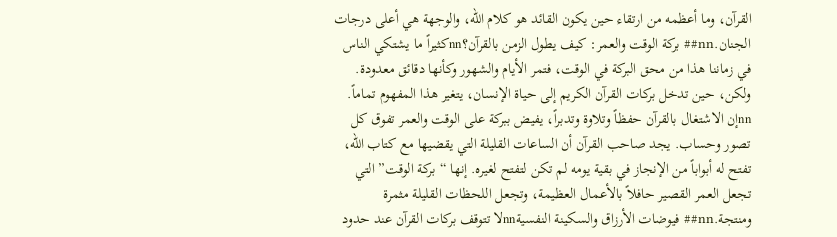القرآن، وما أعظمه من ارتقاء حين يكون القائد هو كلام الله، والوجهة هي أعلى درجات الجنان.nn## بركة الوقت والعمر: كيف يطول الزمن بالقرآن؟nnكثيراً ما يشتكي الناس في زماننا هذا من محق البركة في الوقت، فتمر الأيام والشهور وكأنها دقائق معدودة. ولكن، حين تدخل بركات القرآن الكريم إلى حياة الإنسان، يتغير هذا المفهوم تماماً. nnإن الاشتغال بالقرآن حفظاً وتلاوة وتدبراً، يفيض ببركة على الوقت والعمر تفوق كل تصور وحساب. يجد صاحب القرآن أن الساعات القليلة التي يقضيها مع كتاب الله، تفتح له أبواباً من الإنجاز في بقية يومه لم تكن لتفتح لغيره. إنها “بركة الوقت” التي تجعل العمر القصير حافلاً بالأعمال العظيمة، وتجعل اللحظات القليلة مثمرة ومنتجة.nn## فيوضات الأرزاق والسكينة النفسيةnnلا تتوقف بركات القرآن عند حدود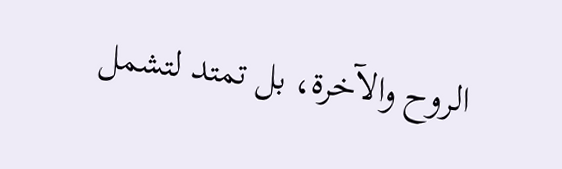الروح والآخرة، بل تمتد لتشمل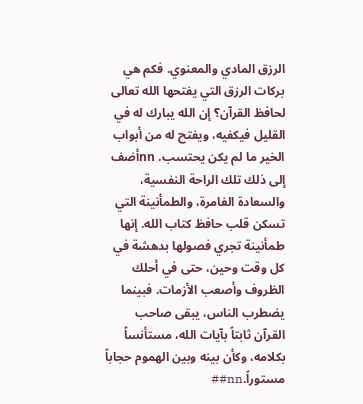الرزق المادي والمعنوي. فكم هي بركات الرزق التي يفتحها الله تعالى لحافظ القرآن؟ إن الله يبارك له في القليل فيكفيه، ويفتح له من أبواب الخير ما لم يكن يحتسب. nnأضف إلى ذلك تلك الراحة النفسية، والسعادة الغامرة، والطمأنينة التي تسكن قلب حافظ كتاب الله. إنها طمأنينة تجري فصولها بدهشة في كل وقت وحين، حتى في أحلك الظروف وأصعب الأزمات. فبينما يضطرب الناس، يبقى صاحب القرآن ثابتاً بآيات الله، مستأنساً بكلامه، وكأن بينه وبين الهموم حجاباً مستوراً.nn##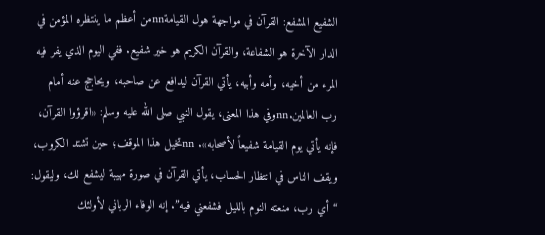الشفيع المشفع: القرآن في مواجهة هول القيامةnnمن أعظم ما ينتظره المؤمن في الدار الآخرة هو الشفاعة، والقرآن الكريم هو خير شفيع. ففي اليوم الذي يفر فيه المرء من أخيه، وأمه وأبيه، يأتي القرآن ليدافع عن صاحبه، ويحاجج عنه أمام رب العالمين.nnوفي هذا المعنى، يقول النبي صلى الله عليه وسلم: «اقرؤوا القرآن، فإنه يأتي يوم القيامة شفيعاً لأصحابه». nnتخيل هذا الموقف؛ حين تشتد الكروب، ويقف الناس في انتظار الحساب، يأتي القرآن في صورة مهيبة ليشفع لك، وليقول: “أي رب، منعته النوم بالليل فشفعني فيه”. إنه الوفاء الرباني لأولئك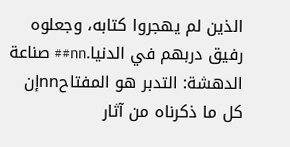الذين لم يهجروا كتابه، وجعلوه رفيق دربهم في الدنيا.nn## صناعة الدهشة: التدبر هو المفتاحnnإن كل ما ذكرناه من آثار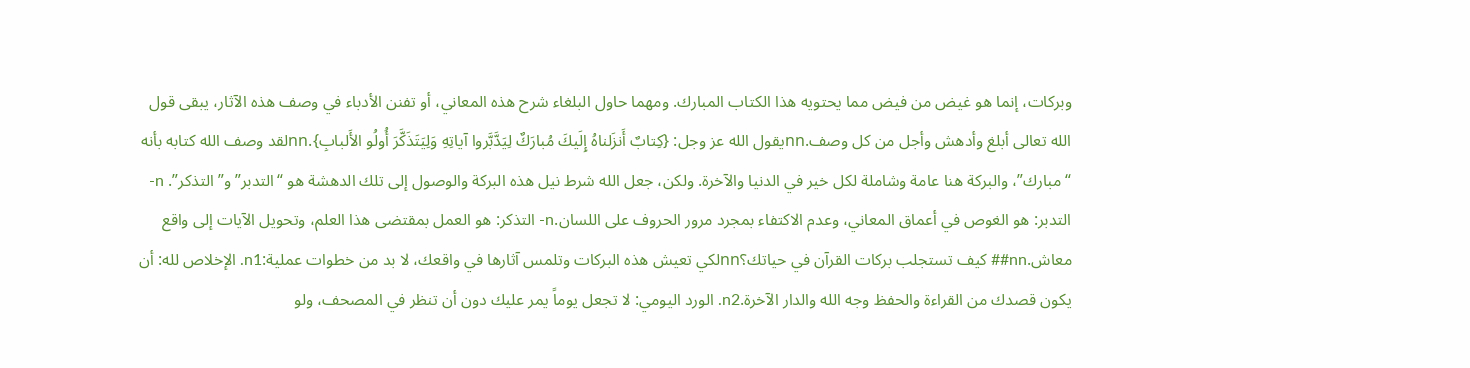وبركات، إنما هو غيض من فيض مما يحتويه هذا الكتاب المبارك. ومهما حاول البلغاء شرح هذه المعاني، أو تفنن الأدباء في وصف هذه الآثار، يبقى قول الله تعالى أبلغ وأدهش وأجل من كل وصف.nnيقول الله عز وجل: {كِتابٌ أَنزَلناهُ إِلَيكَ مُبارَكٌ لِيَدَّبَّروا آياتِهِ وَلِيَتَذَكَّرَ أُولُو الأَلبابِ}.nnلقد وصف الله كتابه بأنه “مبارك”، والبركة هنا عامة وشاملة لكل خير في الدنيا والآخرة. ولكن، جعل الله شرط نيل هذه البركة والوصول إلى تلك الدهشة هو “التدبر” و”التذكر”. n- التدبر: هو الغوص في أعماق المعاني، وعدم الاكتفاء بمجرد مرور الحروف على اللسان.n- التذكر: هو العمل بمقتضى هذا العلم، وتحويل الآيات إلى واقع معاش.nn## كيف تستجلب بركات القرآن في حياتك؟nnلكي تعيش هذه البركات وتلمس آثارها في واقعك، لا بد من خطوات عملية:n1. الإخلاص لله: أن يكون قصدك من القراءة والحفظ وجه الله والدار الآخرة.n2. الورد اليومي: لا تجعل يوماً يمر عليك دون أن تنظر في المصحف، ولو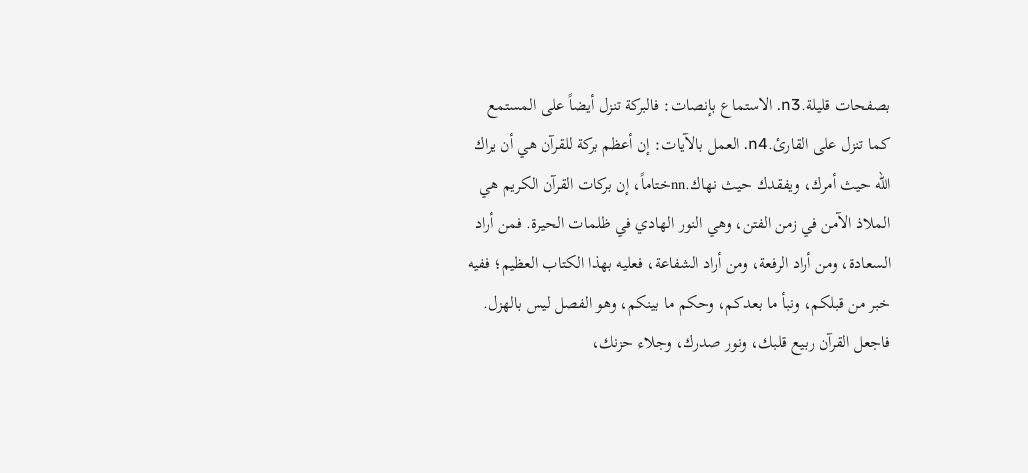بصفحات قليلة.n3. الاستماع بإنصات: فالبركة تنزل أيضاً على المستمع كما تنزل على القارئ.n4. العمل بالآيات: إن أعظم بركة للقرآن هي أن يراك الله حيث أمرك، ويفقدك حيث نهاك.nnختاماً، إن بركات القرآن الكريم هي الملاذ الآمن في زمن الفتن، وهي النور الهادي في ظلمات الحيرة. فمن أراد السعادة، ومن أراد الرفعة، ومن أراد الشفاعة، فعليه بهذا الكتاب العظيم؛ ففيه خبر من قبلكم، ونبأ ما بعدكم، وحكم ما بينكم، وهو الفصل ليس بالهزل. فاجعل القرآن ربيع قلبك، ونور صدرك، وجلاء حزنك،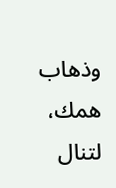وذهاب همك، لتنال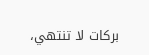بركات لا تنتهي،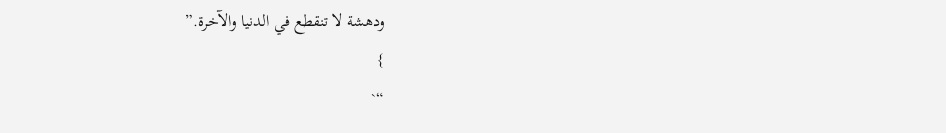ودهشة لا تنقطع في الدنيا والآخرة.”
}
“`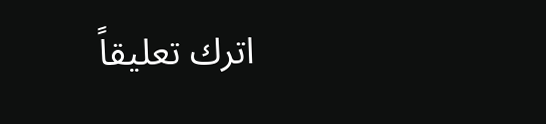اترك تعليقاً